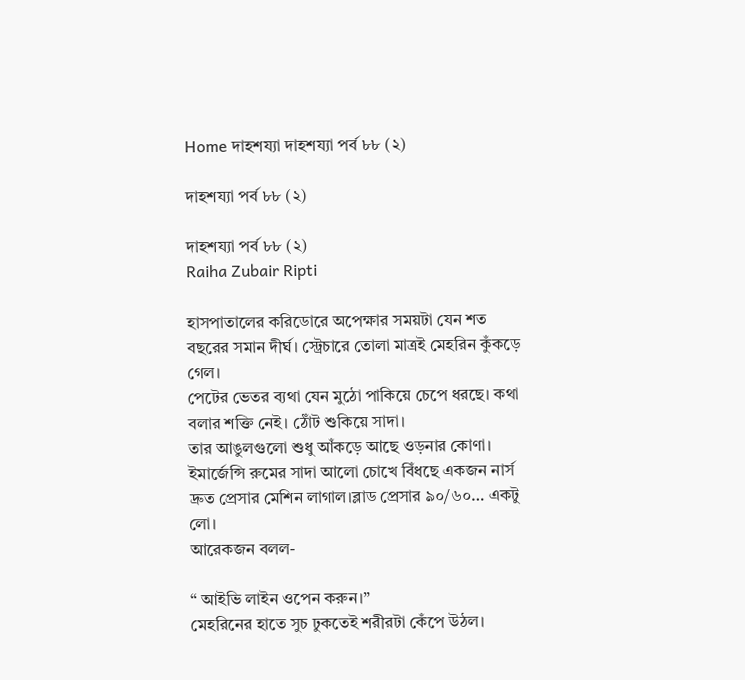Home দাহশয্যা দাহশয্যা পর্ব ৮৮ (২)

দাহশয্যা পর্ব ৮৮ (২)

দাহশয্যা পর্ব ৮৮ (২)
Raiha Zubair Ripti

হাসপাতালের করিডোরে অপেক্ষার সময়টা যেন শত বছরের সমান দীর্ঘ। স্ট্রেচারে তোলা মাত্রই মেহরিন কুঁকড়ে গেল।
পেটের ভেতর ব্যথা যেন মুঠো পাকিয়ে চেপে ধরছে। কথা বলার শক্তি নেই। ঠোঁট শুকিয়ে সাদা।
তার আঙুলগুলো শুধু আঁকড়ে আছে ওড়নার কোণা।
ইমার্জেন্সি রুমের সাদা আলো চোখে বিঁধছে একজন নার্স দ্রুত প্রেসার মেশিন লাগাল।ব্লাড প্রেসার ৯০/৬০… একটু লো।
আরেকজন বলল-

“ আইভি লাইন ওপেন করুন।”
মেহরিনের হাতে সুচ ঢুকতেই শরীরটা কেঁপে উঠল।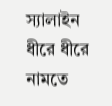স্যালাইন ধীরে ধীরে নামতে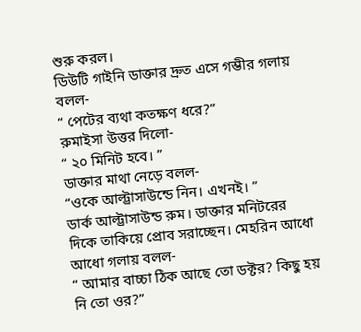শুরু করল।
ডিউটি গাইনি ডাক্তার দ্রুত এসে গম্ভীর গলায় বলল-
“ পেটের ব্যথা কতক্ষণ ধরে?”
রুমাইসা উত্তর দিলো-
“ ২০ মিনিট হবে। ”
ডাক্তার মাথা নেড়ে বলল-
“ওকে আল্ট্রাসাউন্ডে নিন। এখনই। ”
ডার্ক আল্ট্রাসাউন্ড রুম। ডাক্তার মনিটরের দিকে তাকিয়ে প্রোব সরাচ্ছেন। মেহরিন আধো আধো গলায় বলল-
“ আমার বাচ্চা ঠিক আছে তো ডক্টর? কিছু হয় নি তো ওর?”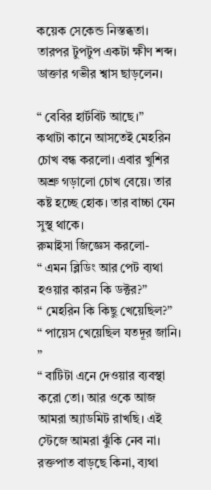কয়েক সেকেন্ড নিস্তব্ধতা। তারপর টুপটুপ একটা ক্ষীণ শব্দ।
ডাক্তার গভীর শ্বাস ছাড়লেন।

“ বেবির হার্টবিট আছে।”
কথাটা কানে আসতেই মেহরিন চোখ বন্ধ করলো। এবার খুশির অশ্রু গড়ালো চোখ বেয়ে। তার কষ্ট হচ্ছে হোক। তার বাচ্চা যেন সুস্থ থাকে।
রুমাইসা জিজ্ঞেস করলো-
“ এমন ব্লিডিং আর পেট ব্যথা হওয়ার কারন কি ডক্টর?”
“ মেহরিন কি কিছু খেয়েছিল?”
“ পায়েস খেয়েছিল যতদূর জানি। ”
“ বাটিটা এনে দেওয়ার ব্যবস্থা করো তো। আর ওকে আজ আমরা অ্যাডমিট রাখছি। এই স্টেজে আমরা ঝুঁকি নেব না। রক্তপাত বাড়ছে কিনা, ব্যথা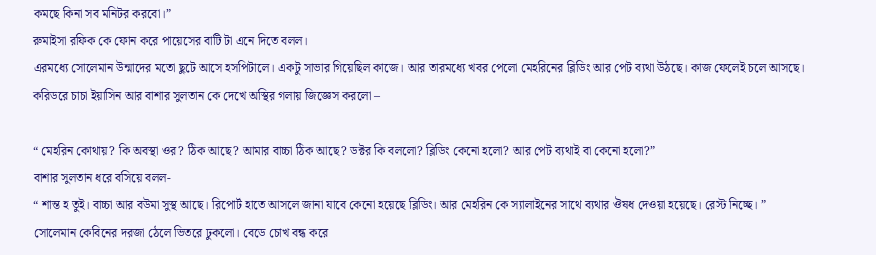কমছে কিনা সব মনিটর করবো।”
রুমাইসা রফিক কে ফোন করে পায়েসের বাটি টা এনে দিতে বলল।
এরমধ্যে সোলেমান উন্মাদের মতো ছুটে আসে হসপিটালে। একটু সাভার গিয়েছিল কাজে। আর তারমধ্যে খবর পেলো মেহরিনের ব্লিডিং আর পেট ব্যথা উঠছে। কাজ ফেলেই চলে আসছে। করিডরে চাচা ইয়াসিন আর বাশার সুলতান কে দেখে অস্থির গলায় জিজ্ঞেস করলো –

“ মেহরিন কোথায়? কি অবস্থা ওর? ঠিক আছে? আমার বাচ্চা ঠিক আছে? ডক্টর কি বললো? ব্লিডিং কেনো হলো? আর পেট ব্যথাই বা কেনো হলো?”
বাশার সুলতান ধরে বসিয়ে বলল-
“ শান্ত হ তুই। বাচ্চা আর বউমা সুস্থ আছে। রিপোর্ট হাতে আসলে জানা যাবে কেনো হয়েছে ব্লিডিং। আর মেহরিন কে স্যালাইনের সাথে ব্যথার ঔষধ দেওয়া হয়েছে। রেস্ট নিচ্ছে। ”
সোলেমান কেবিনের দরজা ঠেলে ভিতরে ঢুকলো। বেডে চোখ বন্ধ করে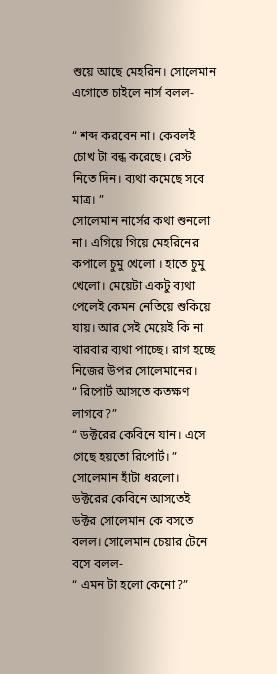শুয়ে আছে মেহরিন। সোলেমান এগোতে চাইলে নার্স বলল-

“ শব্দ করবেন না। কেবলই চোখ টা বন্ধ করেছে। রেস্ট নিতে দিন। ব্যথা কমেছে সবে মাত্র। ”
সোলেমান নার্সের কথা শুনলো না। এগিয়ে গিয়ে মেহরিনের কপালে চুমু খেলো । হাতে চুমু খেলো। মেয়েটা একটু ব্যথা পেলেই কেমন নেতিয়ে শুকিয়ে যায়। আর সেই মেয়েই কি না বারবার ব্যথা পাচ্ছে। রাগ হচ্ছে নিজের উপর সোলেমানের।
“ রিপোর্ট আসতে কতক্ষণ লাগবে?”
“ ডক্টরের কেবিনে যান। এসে গেছে হয়তো রিপোর্ট। ”
সোলেমান হাঁটা ধরলো। ডক্টরের কেবিনে আসতেই ডক্টর সোলেমান কে বসতে বলল। সোলেমান চেয়ার টেনে বসে বলল-
“ এমন টা হলো কেনো?”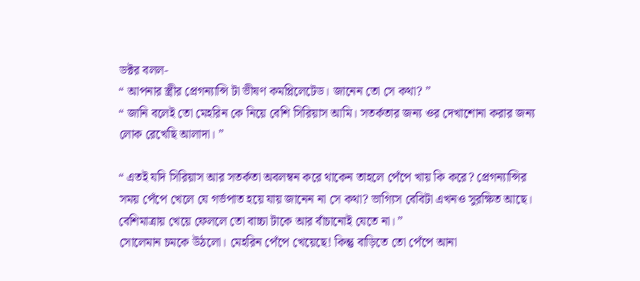ডক্টর বলল-
“ আপনার স্ত্রীর প্রেগন্যান্সি টা ভীষণ কমপ্লিলেটেড। জানেন তো সে কথা? ”
“ জানি বলেই তো মেহরিন কে নিয়ে বেশি সিরিয়াস আমি। সতর্কতার জন্য ওর দেখাশোনা করার জন্য লোক রেখেছি আলাদা। ”

“ এতই যদি সিরিয়াস আর সতর্কতা অবলম্বন করে থাকেন তাহলে পেঁপে খায় কি করে? প্রেগন্যান্সির সময় পেঁপে খেলে যে গর্ভপাত হয়ে যায় জানেন না সে কথা? ভাগ্যিস বেবিটা এখনও সুরক্ষিত আছে। বেশিমাত্রায় খেয়ে ফেললে তো বাচ্চা টাকে আর বাঁচানোই যেতে না। ”
সোলেমান চমকে উঠলো। মেহরিন পেঁপে খেয়েছে! কিন্তু বাড়িতে তো পেঁপে আনা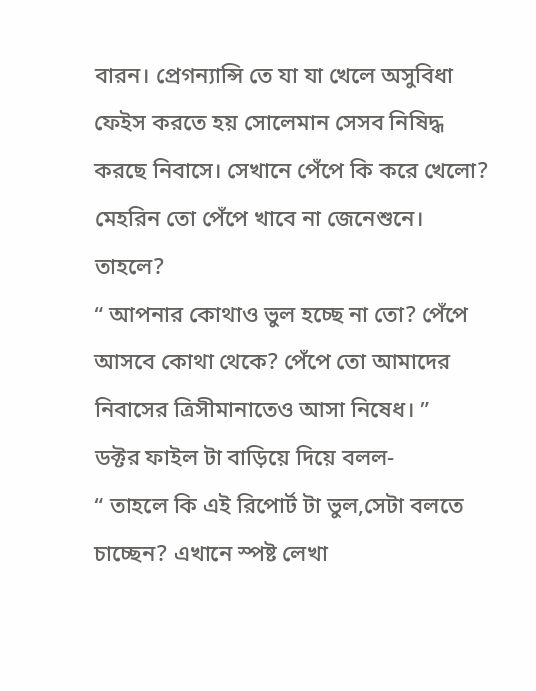বারন। প্রেগন্যান্সি তে যা যা খেলে অসুবিধা ফেইস করতে হয় সোলেমান সেসব নিষিদ্ধ করছে নিবাসে। সেখানে পেঁপে কি করে খেলো? মেহরিন তো পেঁপে খাবে না জেনেশুনে। তাহলে?
“ আপনার কোথাও ভুল হচ্ছে না তো? পেঁপে আসবে কোথা থেকে? পেঁপে তো আমাদের নিবাসের ত্রিসীমানাতেও আসা নিষেধ। ”
ডক্টর ফাইল টা বাড়িয়ে দিয়ে বলল-
“ তাহলে কি এই রিপোর্ট টা ভুল,সেটা বলতে চাচ্ছেন? এখানে স্পষ্ট লেখা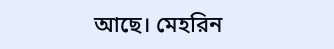আছে। মেহরিন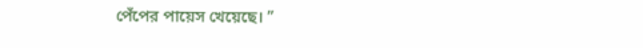পেঁপের পায়েস খেয়েছে। ”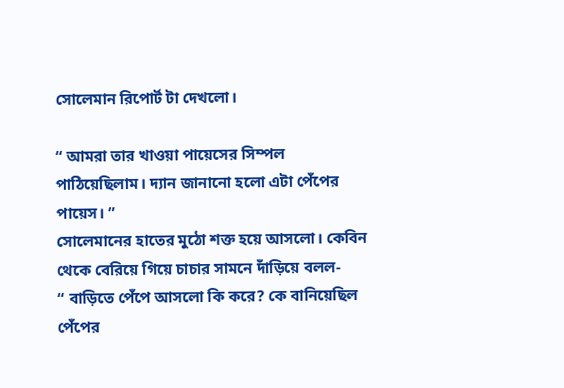সোলেমান রিপোর্ট টা দেখলো।

“ আমরা তার খাওয়া পায়েসের সিম্পল পাঠিয়েছিলাম। দ্যান জানানো হলো এটা পেঁপের পায়েস। ”
সোলেমানের হাতের মুঠো শক্ত হয়ে আসলো। কেবিন থেকে বেরিয়ে গিয়ে চাচার সামনে দাঁড়িয়ে বলল-
“ বাড়িতে পেঁপে আসলো কি করে? কে বানিয়েছিল পেঁপের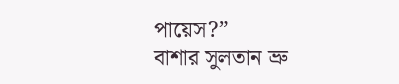পায়েস?”
বাশার সুলতান ভ্রু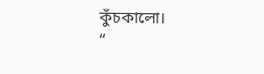কুঁচকালো।
“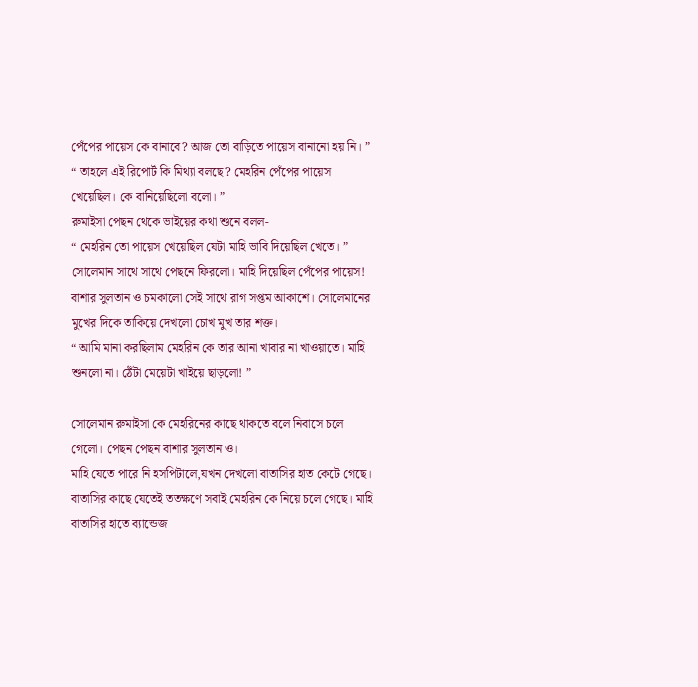পেঁপের পায়েস কে বানাবে? আজ তো বাড়িতে পায়েস বানানো হয় নি। ”
“ তাহলে এই রিপোর্ট কি মিথ্যা বলছে? মেহরিন পেঁপের পায়েস খেয়েছিল। কে বানিয়েছিলো বলো। ”
রুমাইসা পেছন থেকে ভাইয়ের কথা শুনে বলল-
“ মেহরিন তো পায়েস খেয়েছিল যেটা মাহি ভাবি দিয়েছিল খেতে। ”
সোলেমান সাথে সাথে পেছনে ফিরলো। মাহি দিয়েছিল পেঁপের পায়েস! বাশার সুলতান ও চমকালো সেই সাথে রাগ সপ্তম আকাশে। সোলেমানের মুখের দিকে তাকিয়ে দেখলো চোখ মুখ তার শক্ত।
“ আমি মানা করছিলাম মেহরিন কে তার আনা খাবার না খাওয়াতে। মাহি শুনলো না। ঠেঁটা মেয়েটা খাইয়ে ছাড়লো! ”

সোলেমান রুমাইসা কে মেহরিনের কাছে থাকতে বলে নিবাসে চলে গেলো। পেছন পেছন বাশার সুলতান ও।
মাহি যেতে পারে নি হসপিটালে,যখন দেখলো বাতাসির হাত কেটে গেছে। বাতাসির কাছে যেতেই ততক্ষণে সবাই মেহরিন কে নিয়ে চলে গেছে। মাহি বাতাসির হাতে ব্যান্ডেজ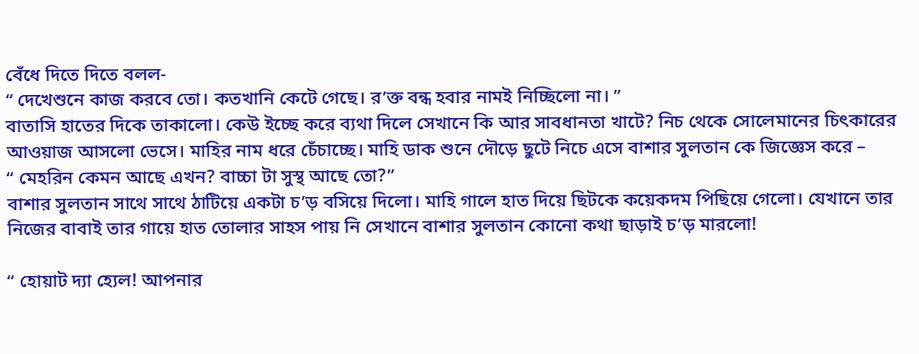বেঁধে দিতে দিতে বলল-
“ দেখেশুনে কাজ করবে তো। কতখানি কেটে গেছে। র’ক্ত বন্ধ হবার নামই নিচ্ছিলো না। ”
বাতাসি হাতের দিকে তাকালো। কেউ ইচ্ছে করে ব্যথা দিলে সেখানে কি আর সাবধানতা খাটে? নিচ থেকে সোলেমানের চিৎকারের আওয়াজ আসলো ভেসে। মাহির নাম ধরে চেঁচাচ্ছে। মাহি ডাক শুনে দৌড়ে ছুটে নিচে এসে বাশার সুলতান কে জিজ্ঞেস করে –
“ মেহরিন কেমন আছে এখন? বাচ্চা টা সুস্থ আছে তো?”
বাশার সুলতান সাথে সাথে ঠাটিয়ে একটা চ’ড় বসিয়ে দিলো। মাহি গালে হাত দিয়ে ছিটকে কয়েকদম পিছিয়ে গেলো। যেখানে তার নিজের বাবাই তার গায়ে হাত তোলার সাহস পায় নি সেখানে বাশার সুলতান কোনো কথা ছাড়াই চ’ড় মারলো!

“ হোয়াট দ্যা হ্যেল! আপনার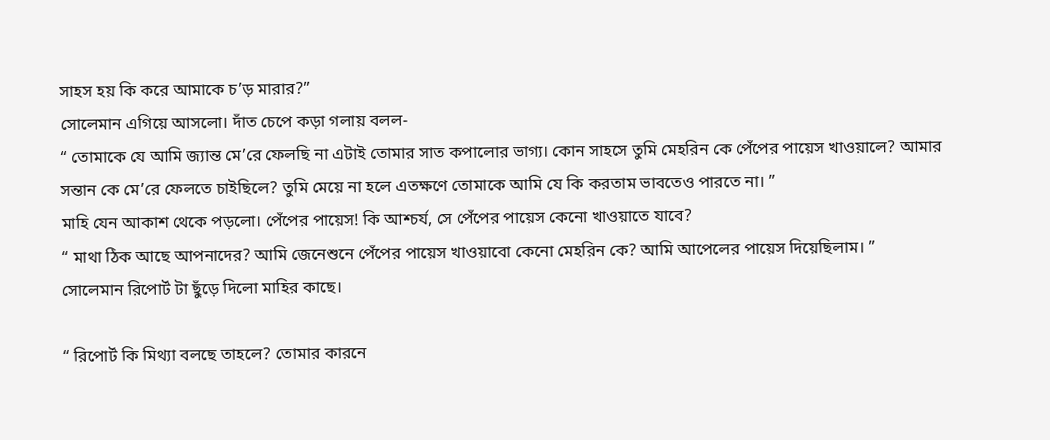সাহস হয় কি করে আমাকে চ’ড় মারার?”
সোলেমান এগিয়ে আসলো। দাঁত চেপে কড়া গলায় বলল-
“ তোমাকে যে আমি জ্যান্ত মে’রে ফেলছি না এটাই তোমার সাত কপালোর ভাগ্য। কোন সাহসে তুমি মেহরিন কে পেঁপের পায়েস খাওয়ালে? আমার সন্তান কে মে’রে ফেলতে চাইছিলে? তুমি মেয়ে না হলে এতক্ষণে তোমাকে আমি যে কি করতাম ভাবতেও পারতে না। ”
মাহি যেন আকাশ থেকে পড়লো। পেঁপের পায়েস! কি আশ্চর্য, সে পেঁপের পায়েস কেনো খাওয়াতে যাবে?
“ মাথা ঠিক আছে আপনাদের? আমি জেনেশুনে পেঁপের পায়েস খাওয়াবো কেনো মেহরিন কে? আমি আপেলের পায়েস দিয়েছিলাম। ”
সোলেমান রিপোর্ট টা ছুঁড়ে দিলো মাহির কাছে।

“ রিপোর্ট কি মিথ্যা বলছে তাহলে? তোমার কারনে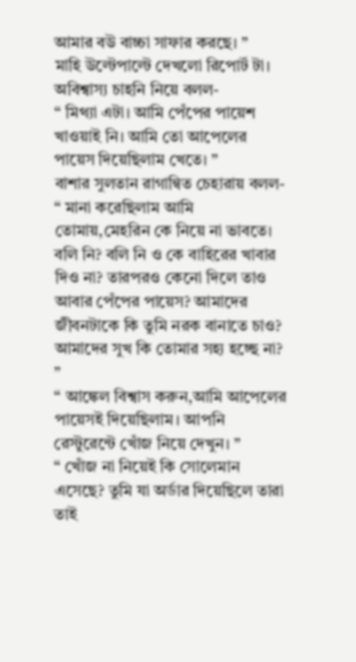আমার বউ বাচ্চা সাফার করছে। ”
মাহি উল্টেপাল্টে দেখলো রিপোর্ট টা। অবিশ্বাস্য চাহনি নিয়ে বলল-
“ মিথ্যা এটা। আমি পেঁপের পায়েশ খাওয়াই নি। আমি তো আপেলের পায়েস দিয়েছিলাম খেতে। ”
বাশার সুলতান রাগান্বিত চেহারায় বলল-
“ মানা করেছিলাম আমি তোমায়,মেহরিন কে নিয়ে না ভাবতে। বলি নি? বলি নি ও কে বাহিরের খাবার দিও না? তারপরও কেনো দিলে তাও আবার পেঁপের পায়েস? আমাদের জীবনটাকে কি তুমি নরক বানাতে চাও? আমাদের সুখ কি তোমার সহ্য হচ্ছে না? ”
“ আঙ্কেল বিশ্বাস করুন,আমি আপেলের পায়েসই দিয়েছিলাম। আপনি রেস্টুরেন্টে খোঁজ নিয়ে দেখুন। ”
“ খোঁজ না নিয়েই কি সোলেমান এসেছে? তুমি যা অর্ডার দিয়েছিলে তারা তাই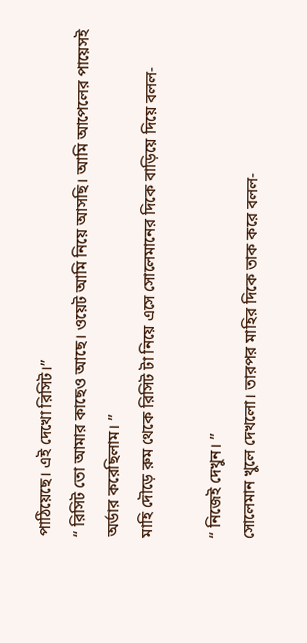পাঠিয়েছে। এই দেখো রিসিট।”
“ রিসিট তো আমার কাছেও আছে। ওয়েট আমি নিয়ে আসছি। আমি আপেলের পায়েসই অর্ডার করেছিলাম। ”
মাহি দৌড়ে রুম থেকে রিসিট টা নিয়ে এসে সোলেমানের দিকে বাড়িয়ে দিয়ে বলল-

“ নিজেই দেখুন। ”
সোলেমান খুলে দেখলো। তারপর মাহির দিকে তাক করে বলল-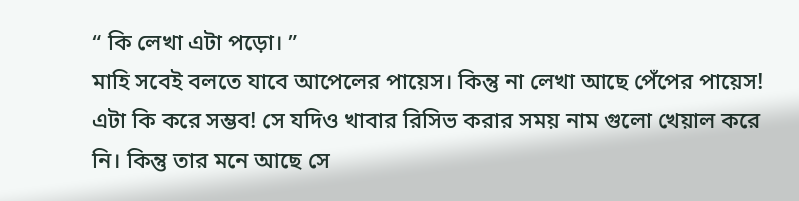“ কি লেখা এটা পড়ো। ”
মাহি সবেই বলতে যাবে আপেলের পায়েস। কিন্তু না লেখা আছে পেঁপের পায়েস! এটা কি করে সম্ভব! সে যদিও খাবার রিসিভ করার সময় নাম গুলো খেয়াল করে নি। কিন্তু তার মনে আছে সে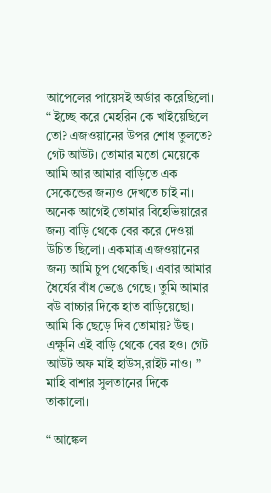আপেলের পায়েসই অর্ডার করেছিলো।
“ ইচ্ছে করে মেহরিন কে খাইয়েছিলে তো? এজওয়ানের উপর শোধ তুলতে? গেট আউট। তোমার মতো মেয়েকে আমি আর আমার বাড়িতে এক সেকেন্ডের জন্যও দেখতে চাই না। অনেক আগেই তোমার বিহেভিয়ারের জন্য বাড়ি থেকে বের করে দেওয়া উচিত ছিলো। একমাত্র এজওয়ানের জন্য আমি চুপ থেকেছি। এবার আমার ধৈর্যের বাঁধ ভেঙে গেছে। তুমি আমার বউ বাচ্চার দিকে হাত বাড়িয়েছো। আমি কি ছেড়ে দিব তোমায়? উঁহু। এক্ষুনি এই বাড়ি থেকে বের হও। গেট আউট অফ মাই হাউস,রাইট নাও। ”
মাহি বাশার সুলতানের দিকে তাকালো।

“ আঙ্কেল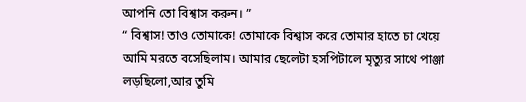আপনি তো বিশ্বাস করুন। ”
“ বিশ্বাস! তাও তোমাকে! তোমাকে বিশ্বাস করে তোমার হাতে চা খেয়ে আমি মরতে বসেছিলাম। আমার ছেলেটা হসপিটালে মৃত্যুর সাথে পাঞ্জা লড়ছিলো,আর তুমি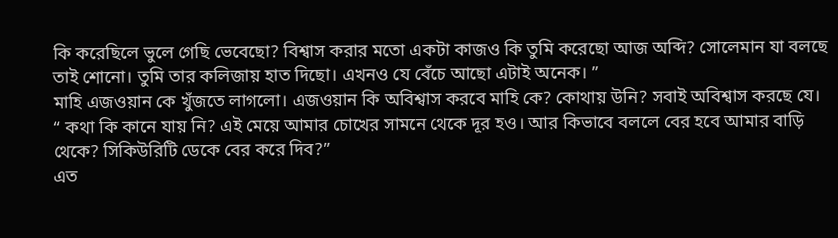কি করেছিলে ভুলে গেছি ভেবেছো? বিশ্বাস করার মতো একটা কাজও কি তুমি করেছো আজ অব্দি? সোলেমান যা বলছে তাই শোনো। তুমি তার কলিজায় হাত দিছো। এখনও যে বেঁচে আছো এটাই অনেক। ”
মাহি এজওয়ান কে খুঁজতে লাগলো। এজওয়ান কি অবিশ্বাস করবে মাহি কে? কোথায় উনি? সবাই অবিশ্বাস করছে যে।
“ কথা কি কানে যায় নি? এই মেয়ে আমার চোখের সামনে থেকে দূর হও। আর কিভাবে বললে বের হবে আমার বাড়ি থেকে? সিকিউরিটি ডেকে বের করে দিব?”
এত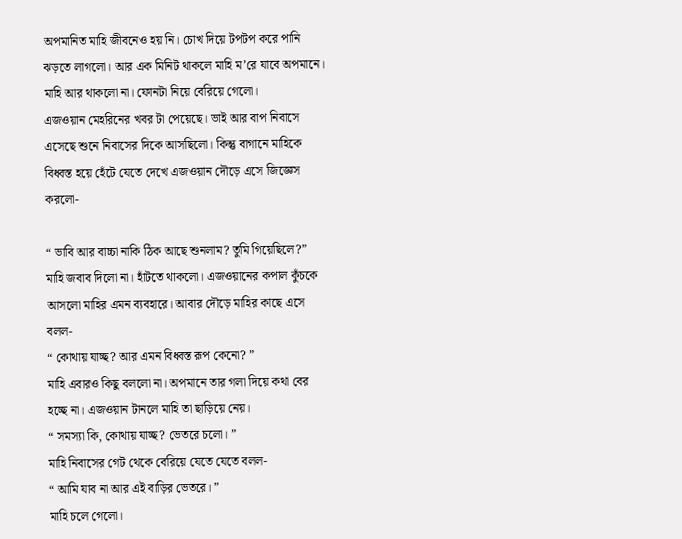অপমানিত মাহি জীবনেও হয় নি। চোখ দিয়ে টপটপ করে পানি ঝড়তে লাগলো। আর এক মিনিট থাকলে মাহি ম’রে যাবে অপমানে। মাহি আর থাকলো না। ফোনটা নিয়ে বেরিয়ে গেলো।
এজওয়ান মেহরিনের খবর টা পেয়েছে। ভাই আর বাপ নিবাসে এসেছে শুনে নিবাসের দিকে আসছিলো। কিন্তু বাগানে মাহিকে বিধ্বস্ত হয়ে হেঁটে যেতে দেখে এজওয়ান দৌড়ে এসে জিজ্ঞেস করলো-

“ ভাবি আর বাচ্চা নাকি ঠিক আছে শুনলাম? তুমি গিয়েছিলে?”
মাহি জবাব দিলো না। হাঁটতে থাকলো। এজওয়ানের কপাল কুঁচকে আসলো মাহির এমন ব্যবহারে। আবার দৌড়ে মাহির কাছে এসে বলল-
“ কোথায় যাচ্ছ? আর এমন বিধ্বস্ত রূপ কেনো? ”
মাহি এবারও কিছু বললো না। অপমানে তার গলা দিয়ে কথা বের হচ্ছে না। এজওয়ান টানলে মাহি তা ছাড়িয়ে নেয়।
“ সমস্যা কি, কোথায় যাচ্ছ? ভেতরে চলো। ”
মাহি নিবাসের গেট থেকে বেরিয়ে যেতে যেতে বলল-
“ আমি যাব না আর এই বাড়ির ভেতরে। ”
মাহি চলে গেলো।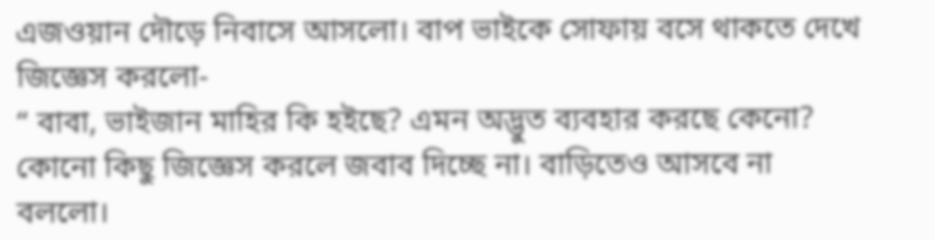এজওয়ান দৌড়ে নিবাসে আসলো। বাপ ভাইকে সোফায় বসে থাকতে দেখে জিজ্ঞেস করলো-
“ বাবা, ভাইজান মাহির কি হইছে? এমন অদ্ভুত ব্যবহার করছে কেনো? কোনো কিছু জিজ্ঞেস করলে জবাব দিচ্ছে না। বাড়িতেও আসবে না বললো।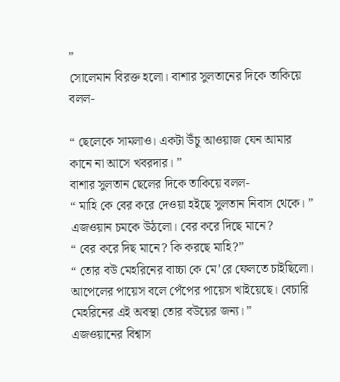”
সোলেমান বিরক্ত হলো। বাশার সুলতানের দিকে তাকিয়ে বলল-

“ ছেলেকে সামলাও। একটা উঁচু আওয়াজ যেন আমার কানে না আসে খবরদার। ”
বাশার সুলতান ছেলের দিকে তাকিয়ে বলল-
“ মাহি কে বের করে দেওয়া হইছে সুলতান নিবাস থেকে। ”
এজওয়ান চমকে উঠলো। বের করে দিছে মানে?
“ বের করে দিছ মানে? কি করছে মাহি?”
“ তোর বউ মেহরিনের বাচ্চা কে মে’রে ফেলতে চাইছিলো। আপেলের পায়েস বলে পেঁপের পায়েস খাইয়েছে। বেচারি মেহরিনের এই অবস্থা তোর বউয়ের জন্য। ”
এজওয়ানের বিশ্বাস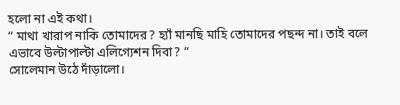হলো না এই কথা।
“ মাথা খারাপ নাকি তোমাদের? হ্যাঁ মানছি মাহি তোমাদের পছন্দ না। তাই বলে এভাবে উল্টাপাল্টা এলিগ্যেশন দিবা? ”
সোলেমান উঠে দাঁড়ালো।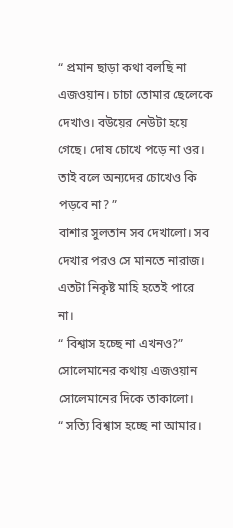“ প্রমান ছাড়া কথা বলছি না এজওয়ান। চাচা তোমার ছেলেকে দেখাও। বউয়ের নেউটা হয়ে গেছে। দোষ চোখে পড়ে না ওর। তাই বলে অন্যদের চোখেও কি পড়বে না? ”
বাশার সুলতান সব দেখালো। সব দেখার পরও সে মানতে নারাজ। এতটা নিকৃষ্ট মাহি হতেই পারে না।
“ বিশ্বাস হচ্ছে না এখনও?”
সোলেমানের কথায় এজওয়ান সোলেমানের দিকে তাকালো।
“ সত্যি বিশ্বাস হচ্ছে না আমার।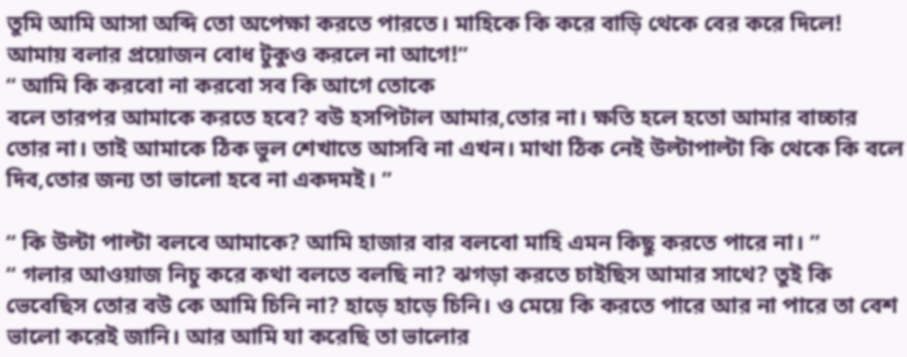তুমি আমি আসা অব্দি তো অপেক্ষা করতে পারতে। মাহিকে কি করে বাড়ি থেকে বের করে দিলে! আমায় বলার প্রয়োজন বোধ টুকুও করলে না আগে!”
“ আমি কি করবো না করবো সব কি আগে তোকে
বলে তারপর আমাকে করতে হবে? বউ হসপিটাল আমার,তোর না। ক্ষতি হলে হতো আমার বাচ্চার তোর না। তাই আমাকে ঠিক ভুল শেখাতে আসবি না এখন। মাথা ঠিক নেই উল্টাপাল্টা কি থেকে কি বলে দিব,তোর জন্য তা ভালো হবে না একদমই। ”

“ কি উল্টা পাল্টা বলবে আমাকে? আমি হাজার বার বলবো মাহি এমন কিছু করতে পারে না। ”
“ গলার আওয়াজ নিচু করে কথা বলতে বলছি না? ঝগড়া করতে চাইছিস আমার সাথে? তুই কি ভেবেছিস তোর বউ কে আমি চিনি না? হাড়ে হাড়ে চিনি। ও মেয়ে কি করতে পারে আর না পারে তা বেশ ভালো করেই জানি। আর আমি যা করেছি তা ভালোর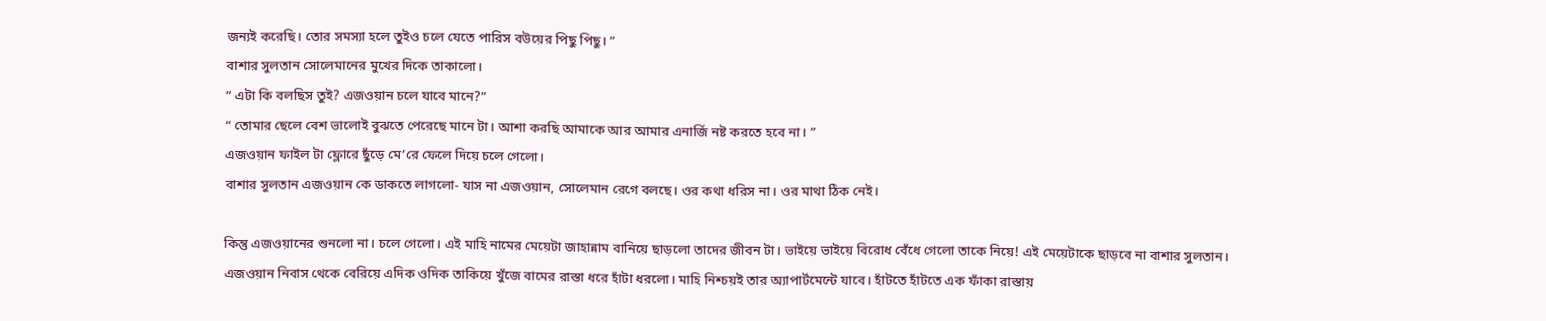জন্যই করেছি। তোর সমস্যা হলে তুইও চলে যেতে পারিস বউয়ের পিছু পিছু। ”
বাশার সুলতান সোলেমানের মুখের দিকে তাকালো।
“ এটা কি বলছিস তুই? এজওয়ান চলে যাবে মানে?”
“ তোমার ছেলে বেশ ভালোই বুঝতে পেরেছে মানে টা। আশা করছি আমাকে আর আমার এনার্জি নষ্ট করতে হবে না। ”
এজওয়ান ফাইল টা ফ্লোরে ছুঁড়ে মে’রে ফেলে দিয়ে চলে গেলো।
বাশার সুলতান এজওয়ান কে ডাকতে লাগলো- যাস না এজওয়ান, সোলেমান রেগে বলছে। ওর কথা ধরিস না। ওর মাথা ঠিক নেই।

কিন্তু এজওয়ানের শুনলো না। চলে গেলো। এই মাহি নামের মেয়েটা জাহান্নাম বানিয়ে ছাড়লো তাদের জীবন টা। ভাইয়ে ভাইয়ে বিরোধ বেঁধে গেলো তাকে নিয়ে! এই মেয়েটাকে ছাড়বে না বাশার সুলতান।
এজওয়ান নিবাস থেকে বেরিয়ে এদিক ওদিক তাকিয়ে খুঁজে বামের রাস্তা ধরে হাঁটা ধরলো। মাহি নিশ্চয়ই তার অ্যাপার্টমেন্টে যাবে। হাঁটতে হাঁটতে এক ফাঁকা রাস্তায়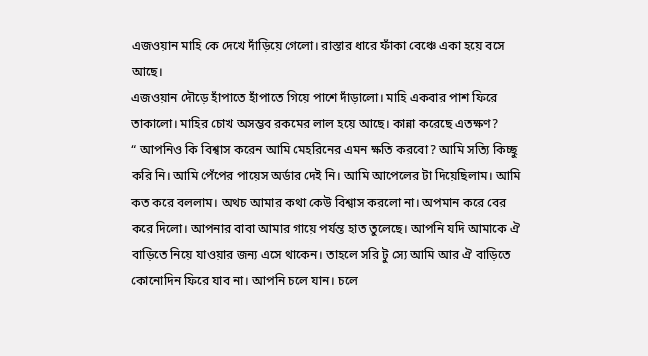এজওয়ান মাহি কে দেখে দাঁড়িয়ে গেলো। রাস্তার ধারে ফাঁকা বেঞ্চে একা হয়ে বসে আছে।
এজওয়ান দৌড়ে হাঁপাতে হাঁপাতে গিয়ে পাশে দাঁড়ালো। মাহি একবার পাশ ফিরে তাকালো। মাহির চোখ অসম্ভব রকমের লাল হয়ে আছে। কান্না করেছে এতক্ষণ?
“ আপনিও কি বিশ্বাস করেন আমি মেহরিনের এমন ক্ষতি করবো? আমি সত্যি কিচ্ছু করি নি। আমি পেঁপের পায়েস অর্ডার দেই নি। আমি আপেলের টা দিয়েছিলাম। আমি কত করে বললাম। অথচ আমার কথা কেউ বিশ্বাস করলো না। অপমান করে বের করে দিলো। আপনার বাবা আমার গায়ে পর্যন্ত হাত তুলেছে। আপনি যদি আমাকে ঐ বাড়িতে নিয়ে যাওয়ার জন্য এসে থাকেন। তাহলে সরি টু স্যে আমি আর ঐ বাড়িতে কোনোদিন ফিরে যাব না। আপনি চলে যান। চলে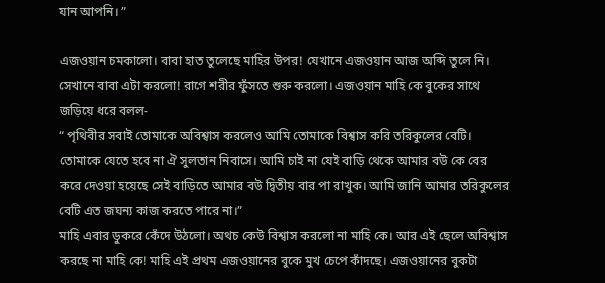যান আপনি। ”

এজওয়ান চমকালো। বাবা হাত তুলেছে মাহির উপর! যেখানে এজওয়ান আজ অব্দি তুলে নি। সেখানে বাবা এটা করলো! রাগে শরীর ফুঁসতে শুরু করলো। এজওয়ান মাহি কে বুকের সাথে জড়িয়ে ধরে বলল-
“ পৃথিবীর সবাই তোমাকে অবিশ্বাস করলেও আমি তোমাকে বিশ্বাস করি তরিকুলের বেটি। তোমাকে যেতে হবে না ঐ সুলতান নিবাসে। আমি চাই না যেই বাড়ি থেকে আমার বউ কে বের করে দেওয়া হয়েছে সেই বাড়িতে আমার বউ দ্বিতীয় বার পা রাখুক। আমি জানি আমার তরিকুলের বেটি এত জঘন্য কাজ করতে পারে না।”
মাহি এবার ডুকরে কেঁদে উঠলো। অথচ কেউ বিশ্বাস করলো না মাহি কে। আর এই ছেলে অবিশ্বাস করছে না মাহি কে! মাহি এই প্রথম এজওয়ানের বুকে মুখ চেপে কাঁদছে। এজওয়ানের বুকটা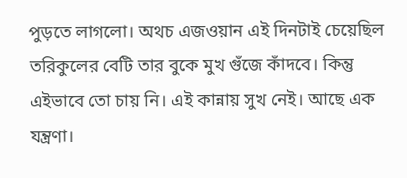পুড়তে লাগলো। অথচ এজওয়ান এই দিনটাই চেয়েছিল তরিকুলের বেটি তার বুকে মুখ গুঁজে কাঁদবে। কিন্তু এইভাবে তো চায় নি। এই কান্নায় সুখ নেই। আছে এক যন্ত্রণা।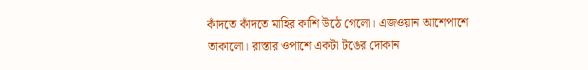কাঁদতে কাঁদতে মাহির কাশি উঠে গেলো। এজওয়ান আশেপাশে তাকালো। রাস্তার ওপাশে একটা টঙের দোকান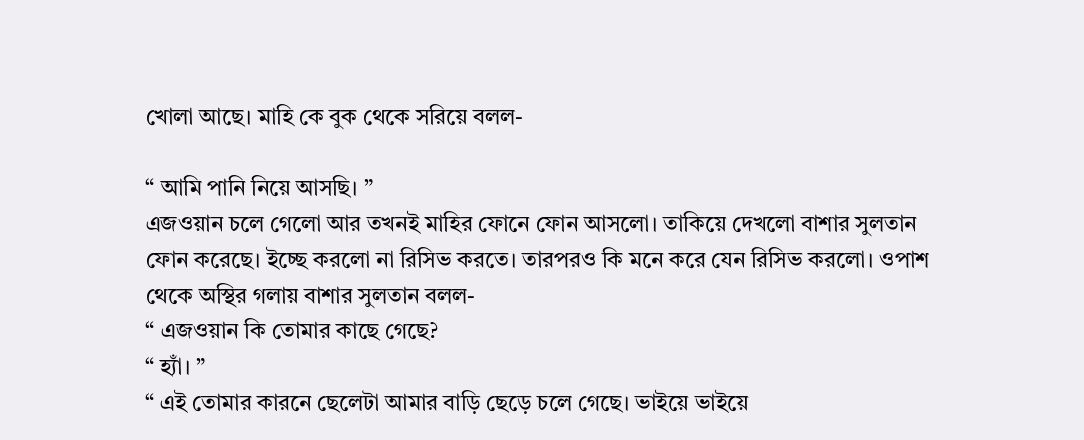খোলা আছে। মাহি কে বুক থেকে সরিয়ে বলল-

“ আমি পানি নিয়ে আসছি। ”
এজওয়ান চলে গেলো আর তখনই মাহির ফোনে ফোন আসলো। তাকিয়ে দেখলো বাশার সুলতান ফোন করেছে। ইচ্ছে করলো না রিসিভ করতে। তারপরও কি মনে করে যেন রিসিভ করলো। ওপাশ থেকে অস্থির গলায় বাশার সুলতান বলল-
“ এজওয়ান কি তোমার কাছে গেছে?
“ হ্যাঁ। ”
“ এই তোমার কারনে ছেলেটা আমার বাড়ি ছেড়ে চলে গেছে। ভাইয়ে ভাইয়ে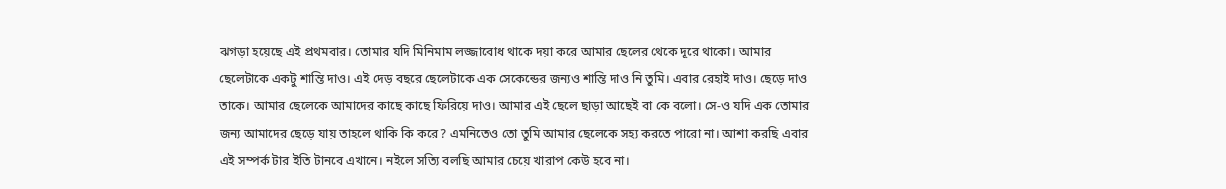ঝগড়া হয়েছে এই প্রথমবার। তোমার যদি মিনিমাম লজ্জাবোধ থাকে দয়া করে আমার ছেলের থেকে দূরে থাকো। আমার ছেলেটাকে একটু শান্তি দাও। এই দেড় বছরে ছেলেটাকে এক সেকেন্ডের জন্যও শান্তি দাও নি তুমি। এবার রেহাই দাও। ছেড়ে দাও তাকে। আমার ছেলেকে আমাদের কাছে কাছে ফিরিয়ে দাও। আমার এই ছেলে ছাড়া আছেই বা কে বলো। সে-ও যদি এক তোমার জন্য আমাদের ছেড়ে যায় তাহলে থাকি কি করে? এমনিতেও তো তুমি আমার ছেলেকে সহ্য করতে পারো না। আশা করছি এবার এই সম্পর্ক টার ইতি টানবে এখানে। নইলে সত্যি বলছি আমার চেয়ে খারাপ কেউ হবে না।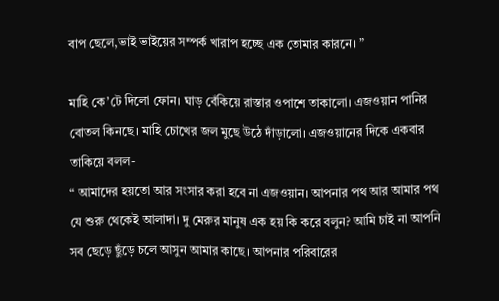বাপ ছেলে,ভাই ভাইয়ের সম্পর্ক খারাপ হচ্ছে এক তোমার কারনে। ”

মাহি কে’টে দিলো ফোন। ঘাড় বেঁকিয়ে রাস্তার ওপাশে তাকালো। এজওয়ান পানির বোতল কিনছে। মাহি চোখের জল মুছে উঠে দাঁড়ালো। এজওয়ানের দিকে একবার তাকিয়ে বলল-
“ আমাদের হয়তো আর সংসার করা হবে না এজওয়ান। আপনার পথ আর আমার পথ যে শুরু থেকেই আলাদা। দু মেরুর মানুষ এক হয় কি করে বলুন? আমি চাই না আপনি সব ছেড়ে ছুঁড়ে চলে আসুন আমার কাছে। আপনার পরিবারের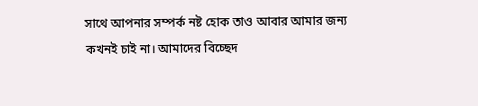সাথে আপনার সম্পর্ক নষ্ট হোক তাও আবার আমার জন্য কখনই চাই না। আমাদের বিচ্ছেদ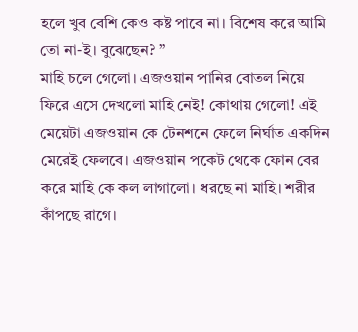হলে খুব বেশি কেও কষ্ট পাবে না। বিশেষ করে আমি তো না-ই। বুঝেছেন? ”
মাহি চলে গেলো। এজওয়ান পানির বোতল নিয়ে ফিরে এসে দেখলো মাহি নেই! কোথায় গেলো! এই মেয়েটা এজওয়ান কে টেনশনে ফেলে নির্ঘাত একদিন মেরেই ফেলবে। এজওয়ান পকেট থেকে ফোন বের করে মাহি কে কল লাগালো। ধরছে না মাহি। শরীর কাঁপছে রাগে।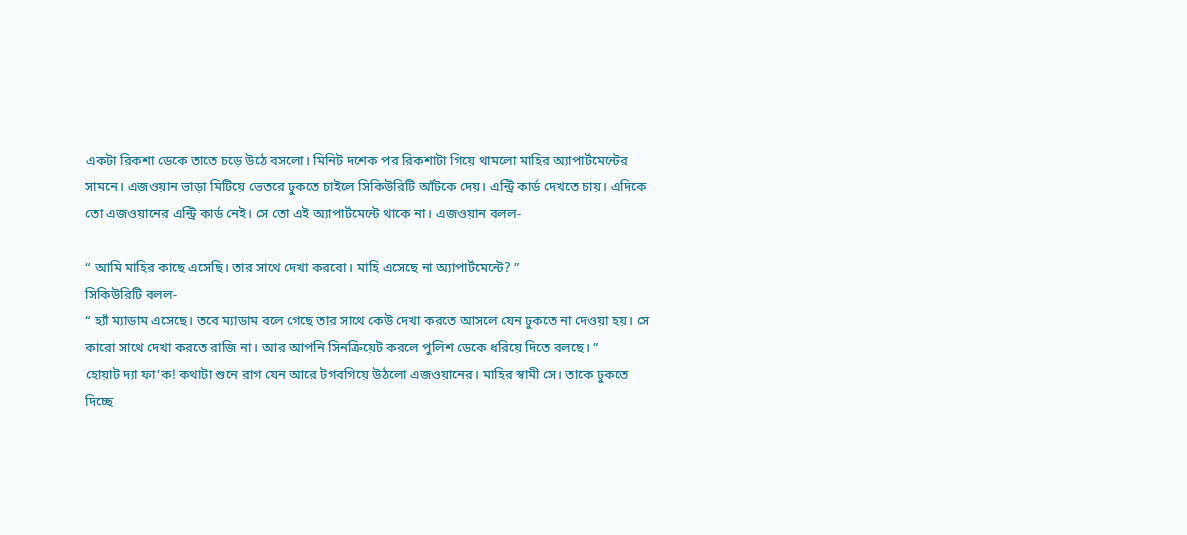একটা রিকশা ডেকে তাতে চড়ে উঠে বসলো। মিনিট দশেক পর রিকশাটা গিয়ে থামলো মাহির অ্যাপার্টমেন্টের সামনে। এজওয়ান ভাড়া মিটিয়ে ভেতরে ঢুকতে চাইলে সিকিউরিটি আঁটকে দেয়। এন্ট্রি কার্ড দেখতে চায়। এদিকে তো এজওয়ানের এন্ট্রি কার্ড নেই। সে তো এই অ্যাপার্টমেন্টে থাকে না। এজওয়ান বলল-

“ আমি মাহির কাছে এসেছি। তার সাথে দেখা করবো। মাহি এসেছে না অ্যাপার্টমেন্টে? ”
সিকিউরিটি বলল-
“ হ্যাঁ ম্যাডাম এসেছে। তবে ম্যাডাম বলে গেছে তার সাথে কেউ দেখা করতে আসলে যেন ঢুকতে না দেওয়া হয়। সে কারো সাথে দেখা করতে রাজি না। আর আপনি সিনক্রিয়েট করলে পুলিশ ডেকে ধরিয়ে দিতে বলছে। ”
হোয়াট দ্যা ফা’ক! কথাটা শুনে রাগ যেন আরে টগবগিয়ে উঠলো এজওয়ানের। মাহির স্বামী সে। তাকে ঢুকতে দিচ্ছে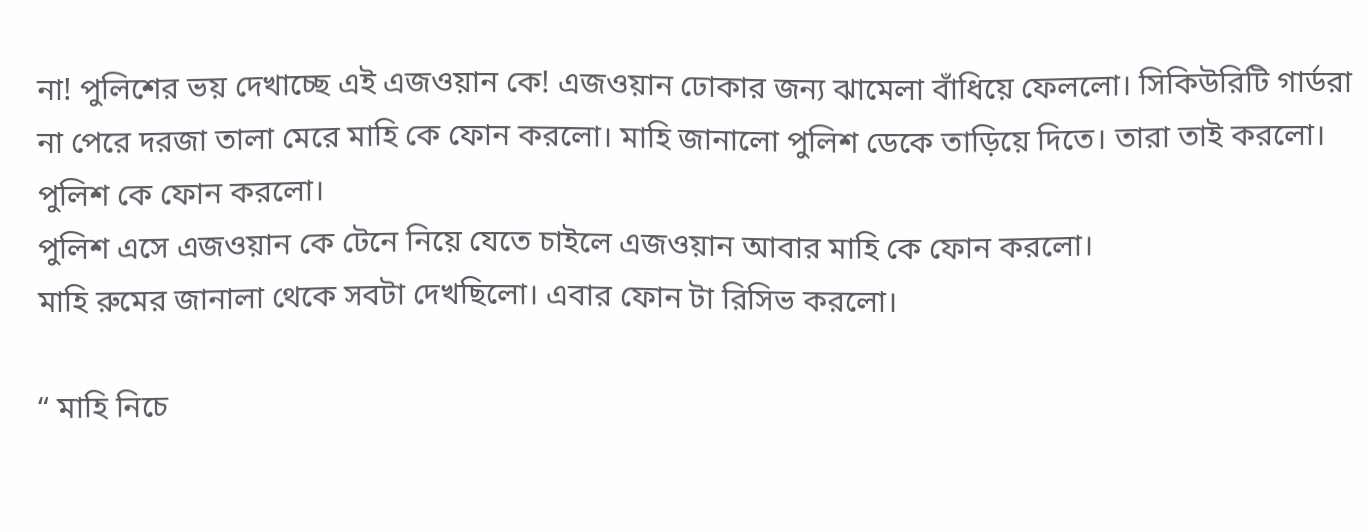না! পুলিশের ভয় দেখাচ্ছে এই এজওয়ান কে! এজওয়ান ঢোকার জন্য ঝামেলা বাঁধিয়ে ফেললো। সিকিউরিটি গার্ডরা না পেরে দরজা তালা মেরে মাহি কে ফোন করলো। মাহি জানালো পুলিশ ডেকে তাড়িয়ে দিতে। তারা তাই করলো। পুলিশ কে ফোন করলো।
পুলিশ এসে এজওয়ান কে টেনে নিয়ে যেতে চাইলে এজওয়ান আবার মাহি কে ফোন করলো।
মাহি রুমের জানালা থেকে সবটা দেখছিলো। এবার ফোন টা রিসিভ করলো।

“ মাহি নিচে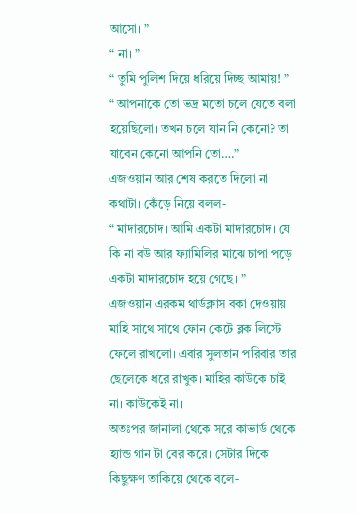আসো। ”
“ না। ”
“ তুমি পুলিশ দিয়ে ধরিয়ে দিচ্ছ আমায়! ”
“ আপনাকে তো ভদ্র মতো চলে যেতে বলা হয়েছিলো। তখন চলে যান নি কেনো? তা যাবেন কেনো আপনি তো….”
এজওয়ান আর শেষ করতে দিলো না কথাটা। কেঁড়ে নিয়ে বলল-
“ মাদারচোদ। আমি একটা মাদারচোদ। যে কি না বউ আর ফ্যামিলির মাঝে চাপা পড়ে একটা মাদারচোদ হয়ে গেছে। ”
এজওয়ান এরকম থার্ডক্লাস বকা দেওয়ায় মাহি সাথে সাথে ফোন কেটে ব্লক লিস্টে ফেলে রাখলো। এবার সুলতান পরিবার তার ছেলেকে ধরে রাখুক। মাহির কাউকে চাই না। কাউকেই না।
অতঃপর জানালা থেকে সরে কাভার্ড থেকে হ্যান্ড গান টা বের করে। সেটার দিকে কিছুক্ষণ তাকিয়ে থেকে বলে-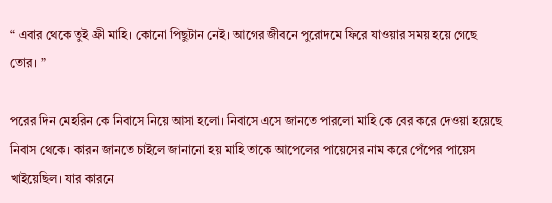“ এবার থেকে তুই ফ্রী মাহি। কোনো পিছুটান নেই। আগের জীবনে পুরোদমে ফিরে যাওয়ার সময় হয়ে গেছে তোর। ”

পরের দিন মেহরিন কে নিবাসে নিয়ে আসা হলো। নিবাসে এসে জানতে পারলো মাহি কে বের করে দেওয়া হয়েছে নিবাস থেকে। কারন জানতে চাইলে জানানো হয় মাহি তাকে আপেলের পায়েসের নাম করে পেঁপের পায়েস খাইয়েছিল। যার কারনে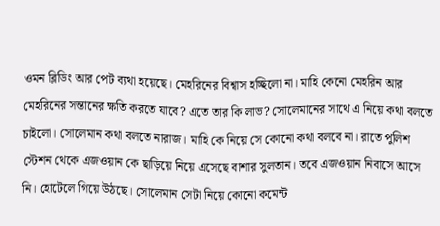ওমন ব্লিডিং আর পেট ব্যথা হয়েছে। মেহরিনের বিশ্বাস হচ্ছিলো না। মাহি কেনো মেহরিন আর মেহরিনের সন্তানের ক্ষতি করতে যাবে? এতে তার কি লাভ? সোলেমানের সাথে এ নিয়ে কথা বলতে চাইলো। সোলেমান কথা বলতে নারাজ। মাহি কে নিয়ে সে কোনো কথা বলবে না। রাতে পুলিশ স্টেশন থেকে এজওয়ান কে ছাড়িয়ে নিয়ে এসেছে বাশার সুলতান। তবে এজওয়ান নিবাসে আসে নি। হোটেলে গিয়ে উঠছে। সোলেমান সেটা নিয়ে কোনো কমেন্ট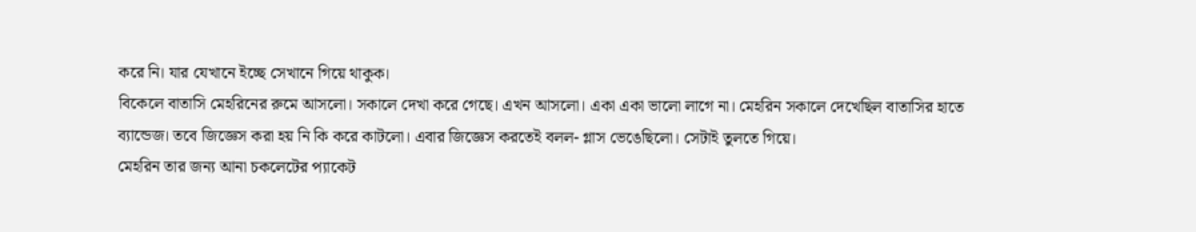করে নি। যার যেখানে ইচ্ছে সেখানে গিয়ে থাকুক।
বিকেলে বাতাসি মেহরিনের রুমে আসলো। সকালে দেখা করে গেছে। এখন আসলো। একা একা ভালো লাগে না। মেহরিন সকালে দেখেছিল বাতাসির হাতে ব্যান্ডেজ। তবে জিজ্ঞেস করা হয় নি কি করে কাটলো। এবার জিজ্ঞেস করতেই বলল- গ্লাস ভেঙেছিলো। সেটাই তুলতে গিয়ে।
মেহরিন তার জন্য আনা চকলেটের প্যাকেট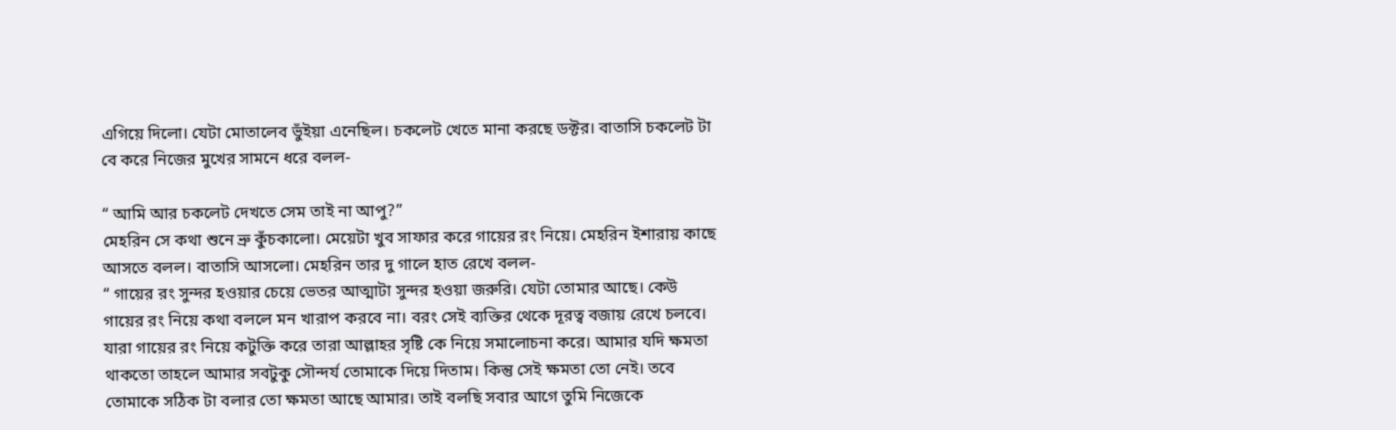এগিয়ে দিলো। যেটা মোতালেব ভুঁইয়া এনেছিল। চকলেট খেতে মানা করছে ডক্টর। বাতাসি চকলেট টা বে করে নিজের মুখের সামনে ধরে বলল-

“ আমি আর চকলেট দেখতে সেম তাই না আপু?”
মেহরিন সে কথা শুনে ভ্রু কুঁচকালো। মেয়েটা খুব সাফার করে গায়ের রং নিয়ে। মেহরিন ইশারায় কাছে আসতে বলল। বাতাসি আসলো। মেহরিন তার দু গালে হাত রেখে বলল-
“ গায়ের রং সুন্দর হওয়ার চেয়ে ভেতর আত্মাটা সুন্দর হওয়া জরুরি। যেটা তোমার আছে। কেউ গায়ের রং নিয়ে কথা বললে মন খারাপ করবে না। বরং সেই ব্যক্তির থেকে দূরত্ব বজায় রেখে চলবে। যারা গায়ের রং নিয়ে কটুক্তি করে তারা আল্লাহর সৃষ্টি কে নিয়ে সমালোচনা করে। আমার যদি ক্ষমতা থাকতো তাহলে আমার সবটুকু সৌন্দর্য তোমাকে দিয়ে দিতাম। কিন্তু সেই ক্ষমতা তো নেই। তবে তোমাকে সঠিক টা বলার তো ক্ষমতা আছে আমার। তাই বলছি সবার আগে তুমি নিজেকে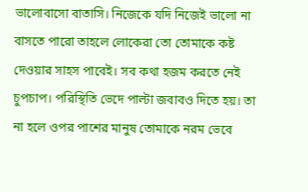ভালোবাসো বাতাসি। নিজেকে যদি নিজেই ভালো না বাসতে পারো তাহলে লোকেরা তো তোমাকে কষ্ট দেওয়ার সাহস পাবেই। সব কথা হজম করতে নেই চুপচাপ। পরিস্থিতি ভেদে পাল্টা জবাবও দিতে হয়। তা না হলে ওপর পাশের মানুষ তোমাকে নরম ভেবে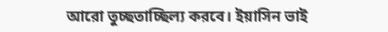আরো তুচ্ছতাচ্ছিল্য করবে। ইয়াসিন ভাই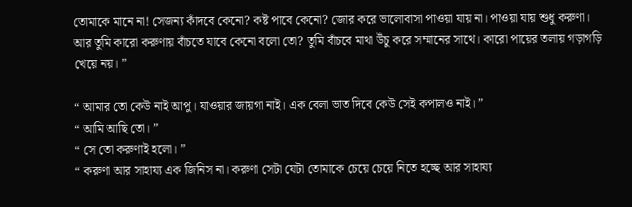তোমাকে মানে না! সেজন্য কাঁদবে কেনো? কষ্ট পাবে কেনো? জোর করে ভালোবাসা পাওয়া যায় না। পাওয়া যায় শুধু করুণা। আর তুমি কারো করুণায় বাঁচতে যাবে কেনো বলো তো? তুমি বাঁচবে মাথা উঁচু করে সম্মানের সাথে। কারো পায়ের তলায় গড়াগড়ি খেয়ে নয়। ”

“ আমার তো কেউ নাই আপু। যাওয়ার জায়গা নাই। এক বেলা ভাত দিবে কেউ সেই কপালও নাই। ”
“ আমি আছি তো। ”
“ সে তো করুণাই হলো। ”
“ করুণা আর সাহায্য এক জিনিস না। করুণা সেটা যেটা তোমাকে চেয়ে চেয়ে নিতে হচ্ছে আর সাহায্য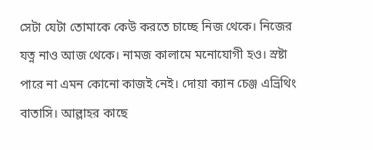সেটা যেটা তোমাকে কেউ করতে চাচ্ছে নিজ থেকে। নিজের যত্ন নাও আজ থেকে। নামজ কালামে মনোযোগী হও। স্রষ্টা পারে না এমন কোনো কাজই নেই। দোয়া ক্যান চেঞ্জ এভ্রিথিং বাতাসি। আল্লাহর কাছে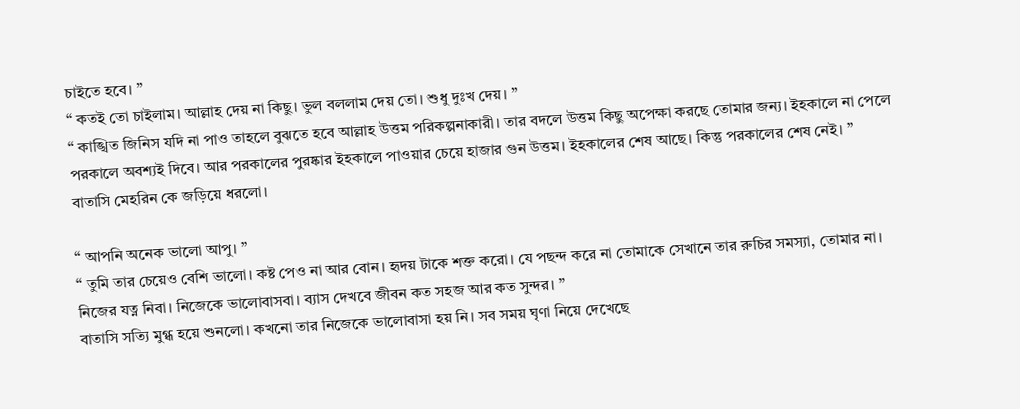চাইতে হবে। ”
“ কতই তো চাইলাম। আল্লাহ দেয় না কিছু। ভুল বললাম দেয় তো। শুধু দুঃখ দেয়। ”
“ কাঙ্খিত জিনিস যদি না পাও তাহলে বুঝতে হবে আল্লাহ উত্তম পরিকল্পনাকারী। তার বদলে উত্তম কিছু অপেক্ষা করছে তোমার জন্য। ইহকালে না পেলে পরকালে অবশ্যই দিবে। আর পরকালের পুরষ্কার ইহকালে পাওয়ার চেয়ে হাজার গুন উত্তম। ইহকালের শেষ আছে। কিন্তু পরকালের শেষ নেই। ”
বাতাসি মেহরিন কে জড়িয়ে ধরলো।

“ আপনি অনেক ভালো আপু। ”
“ তুমি তার চেয়েও বেশি ভালো। কষ্ট পেও না আর বোন। হৃদয় টাকে শক্ত করো। যে পছন্দ করে না তোমাকে সেখানে তার রুচির সমস্যা, তোমার না। নিজের যত্ন নিবা। নিজেকে ভালোবাসবা। ব্যাস দেখবে জীবন কত সহজ আর কত সুন্দর। ”
বাতাসি সত্যি মুগ্ধ হয়ে শুনলো। কখনো তার নিজেকে ভালোবাসা হয় নি। সব সময় ঘৃণা নিয়ে দেখেছে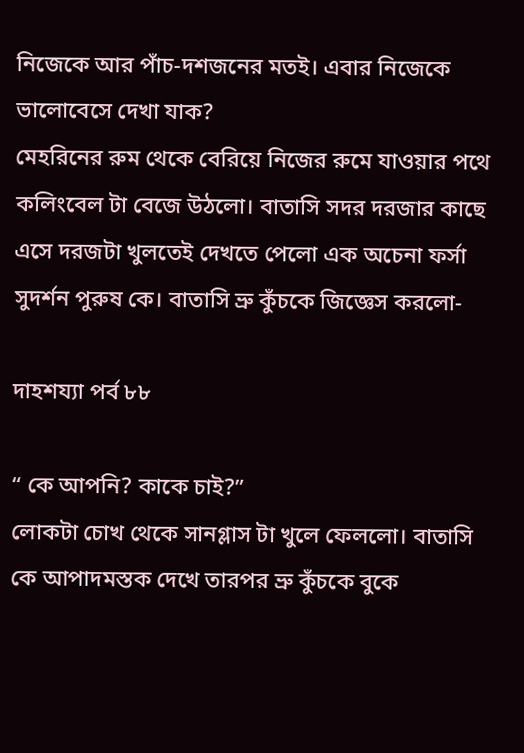নিজেকে আর পাঁচ-দশজনের মতই। এবার নিজেকে ভালোবেসে দেখা যাক?
মেহরিনের রুম থেকে বেরিয়ে নিজের রুমে যাওয়ার পথে কলিংবেল টা বেজে উঠলো। বাতাসি সদর দরজার কাছে এসে দরজটা খুলতেই দেখতে পেলো এক অচেনা ফর্সা সুদর্শন পুরুষ কে। বাতাসি ভ্রু কুঁচকে জিজ্ঞেস করলো-

দাহশয্যা পর্ব ৮৮

“ কে আপনি? কাকে চাই?”
লোকটা চোখ থেকে সানগ্লাস টা খুলে ফেললো। বাতাসি কে আপাদমস্তক দেখে তারপর ভ্রু কুঁচকে বুকে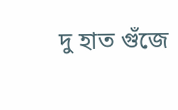দু হাত গুঁজে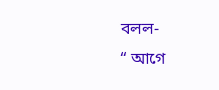বলল-
“ আগে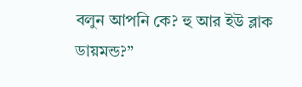বলুন আপনি কে? হু আর ইউ ব্লাক ডায়মন্ড?”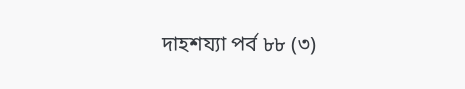দাহশয্যা পর্ব ৮৮ (৩)